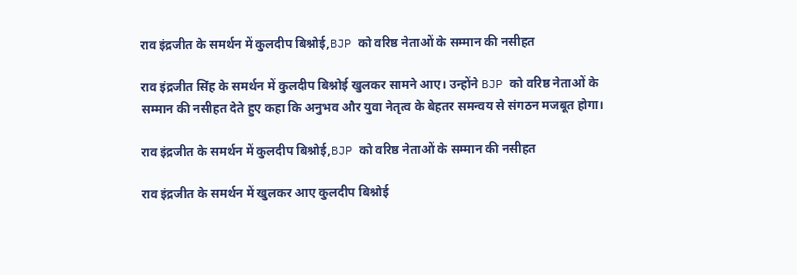राव इंद्रजीत के समर्थन में कुलदीप बिश्नोई,BJP को वरिष्ठ नेताओं के सम्मान की नसीहत

राव इंद्रजीत सिंह के समर्थन में कुलदीप बिश्नोई खुलकर सामने आए। उन्होंने BJP को वरिष्ठ नेताओं के सम्मान की नसीहत देते हुए कहा कि अनुभव और युवा नेतृत्व के बेहतर समन्वय से संगठन मजबूत होगा।

राव इंद्रजीत के समर्थन में कुलदीप बिश्नोई,BJP को वरिष्ठ नेताओं के सम्मान की नसीहत

राव इंद्रजीत के समर्थन में खुलकर आए कुलदीप बिश्नोई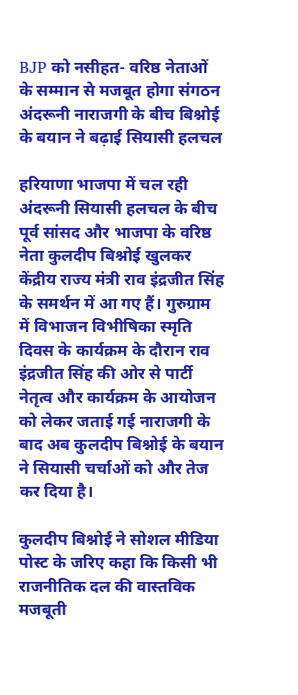BJP को नसीहत- वरिष्ठ नेताओं के सम्मान से मजबूत होगा संगठन
अंदरूनी नाराजगी के बीच बिश्नोई के बयान ने बढ़ाई सियासी हलचल

हरियाणा भाजपा में चल रही अंदरूनी सियासी हलचल के बीच पूर्व सांसद और भाजपा के वरिष्ठ नेता कुलदीप बिश्नोई खुलकर केंद्रीय राज्य मंत्री राव इंद्रजीत सिंह के समर्थन में आ गए हैं। गुरुग्राम में विभाजन विभीषिका स्मृति दिवस के कार्यक्रम के दौरान राव इंद्रजीत सिंह की ओर से पार्टी नेतृत्व और कार्यक्रम के आयोजन को लेकर जताई गई नाराजगी के बाद अब कुलदीप बिश्नोई के बयान ने सियासी चर्चाओं को और तेज कर दिया है।

कुलदीप बिश्नोई ने सोशल मीडिया पोस्ट के जरिए कहा कि किसी भी राजनीतिक दल की वास्तविक मजबूती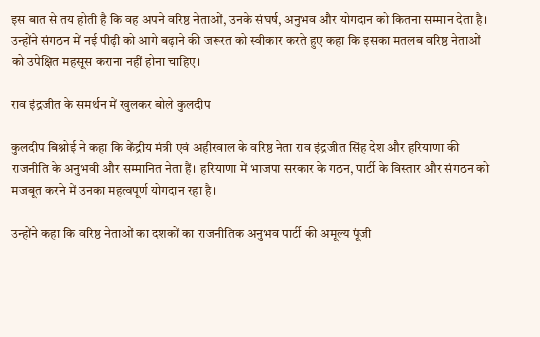इस बात से तय होती है कि वह अपने वरिष्ठ नेताओं, उनके संघर्ष, अनुभव और योगदान को कितना सम्मान देता है। उन्होंने संगठन में नई पीढ़ी को आगे बढ़ाने की जरूरत को स्वीकार करते हुए कहा कि इसका मतलब वरिष्ठ नेताओं को उपेक्षित महसूस कराना नहीं होना चाहिए।

राव इंद्रजीत के समर्थन में खुलकर बोले कुलदीप

कुलदीप बिश्नोई ने कहा कि केंद्रीय मंत्री एवं अहीरवाल के वरिष्ठ नेता राव इंद्रजीत सिंह देश और हरियाणा की राजनीति के अनुभवी और सम्मानित नेता हैं। हरियाणा में भाजपा सरकार के गठन, पार्टी के विस्तार और संगठन को मजबूत करने में उनका महत्वपूर्ण योगदान रहा है।

उन्होंने कहा कि वरिष्ठ नेताओं का दशकों का राजनीतिक अनुभव पार्टी की अमूल्य पूंजी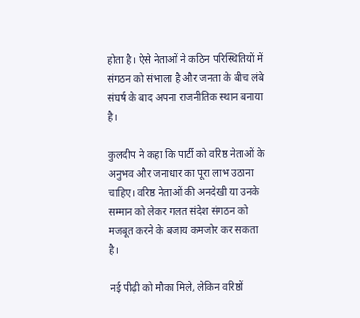होता है। ऐसे नेताओं ने कठिन परिस्थितियों में संगठन को संभाला है और जनता के बीच लंबे संघर्ष के बाद अपना राजनीतिक स्थान बनाया है।

कुलदीप ने कहा कि पार्टी को वरिष्ठ नेताओं के अनुभव और जनाधार का पूरा लाभ उठाना चाहिए। वरिष्ठ नेताओं की अनदेखी या उनके सम्मान को लेकर गलत संदेश संगठन को मजबूत करने के बजाय कमजोर कर सकता है।

नई पीढ़ी को मौका मिले, लेकिन वरिष्ठों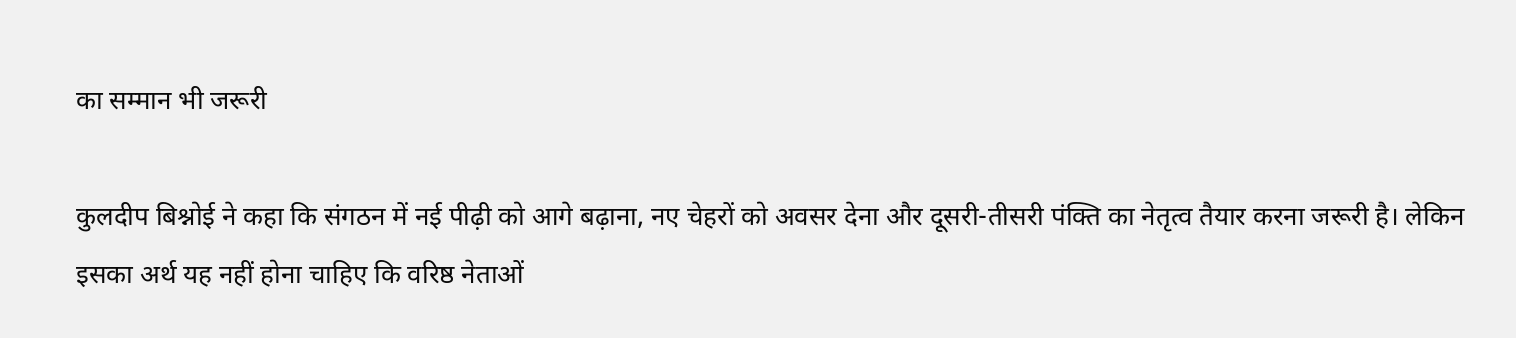का सम्मान भी जरूरी

कुलदीप बिश्नोई ने कहा कि संगठन में नई पीढ़ी को आगे बढ़ाना, नए चेहरों को अवसर देना और दूसरी-तीसरी पंक्ति का नेतृत्व तैयार करना जरूरी है। लेकिन इसका अर्थ यह नहीं होना चाहिए कि वरिष्ठ नेताओं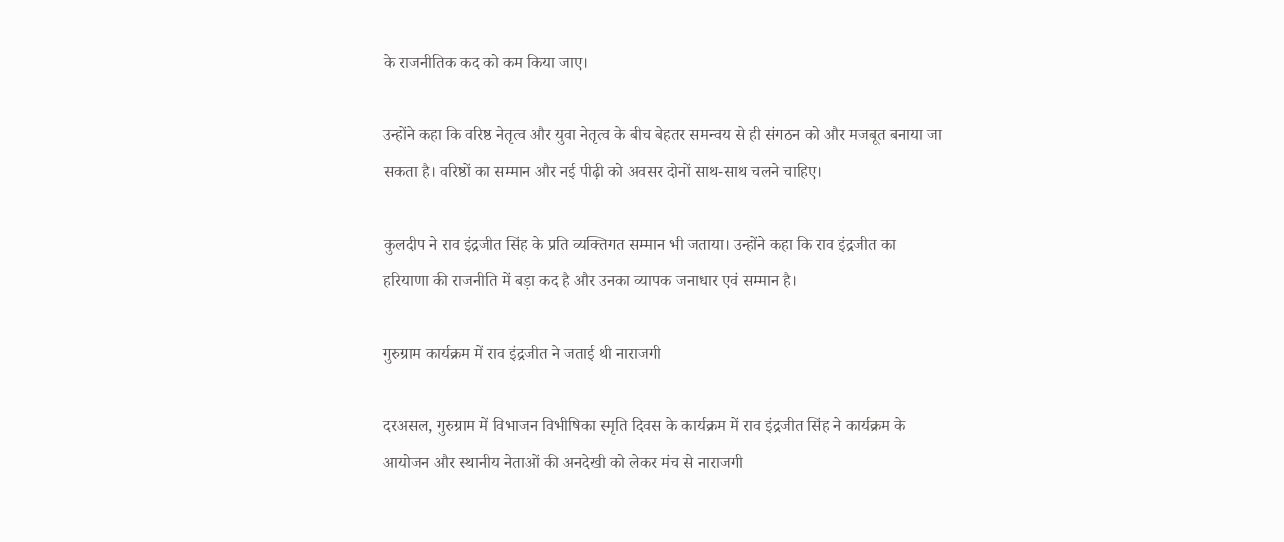के राजनीतिक कद को कम किया जाए।

उन्होंने कहा कि वरिष्ठ नेतृत्व और युवा नेतृत्व के बीच बेहतर समन्वय से ही संगठन को और मजबूत बनाया जा सकता है। वरिष्ठों का सम्मान और नई पीढ़ी को अवसर दोनों साथ-साथ चलने चाहिए।

कुलदीप ने राव इंद्रजीत सिंह के प्रति व्यक्तिगत सम्मान भी जताया। उन्होंने कहा कि राव इंद्रजीत का हरियाणा की राजनीति में बड़ा कद है और उनका व्यापक जनाधार एवं सम्मान है।

गुरुग्राम कार्यक्रम में राव इंद्रजीत ने जताई थी नाराजगी

दरअसल, गुरुग्राम में विभाजन विभीषिका स्मृति दिवस के कार्यक्रम में राव इंद्रजीत सिंह ने कार्यक्रम के आयोजन और स्थानीय नेताओं की अनदेखी को लेकर मंच से नाराजगी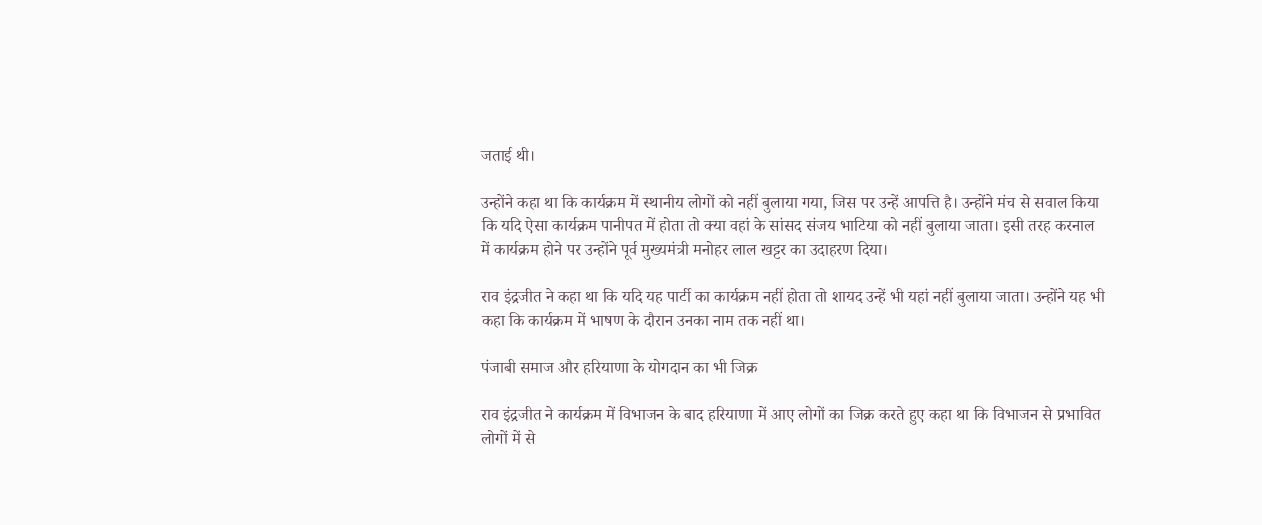जताई थी।

उन्होंने कहा था कि कार्यक्रम में स्थानीय लोगों को नहीं बुलाया गया, जिस पर उन्हें आपत्ति है। उन्होंने मंच से सवाल किया कि यदि ऐसा कार्यक्रम पानीपत में होता तो क्या वहां के सांसद संजय भाटिया को नहीं बुलाया जाता। इसी तरह करनाल में कार्यक्रम होने पर उन्होंने पूर्व मुख्यमंत्री मनोहर लाल खट्टर का उदाहरण दिया।

राव इंद्रजीत ने कहा था कि यदि यह पार्टी का कार्यक्रम नहीं होता तो शायद उन्हें भी यहां नहीं बुलाया जाता। उन्होंने यह भी कहा कि कार्यक्रम में भाषण के दौरान उनका नाम तक नहीं था।

पंजाबी समाज और हरियाणा के योगदान का भी जिक्र

राव इंद्रजीत ने कार्यक्रम में विभाजन के बाद हरियाणा में आए लोगों का जिक्र करते हुए कहा था कि विभाजन से प्रभावित लोगों में से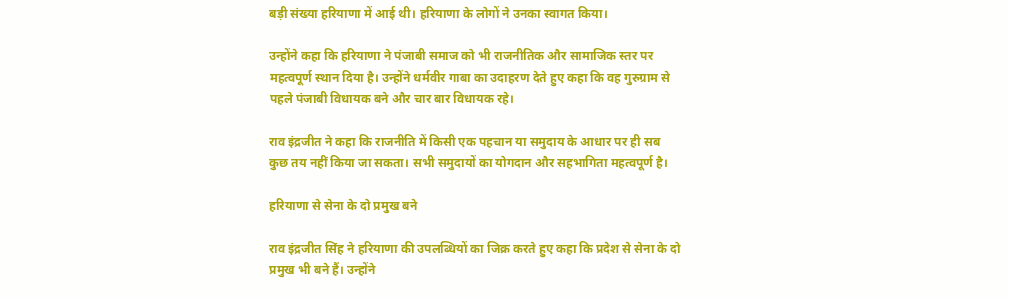बड़ी संख्या हरियाणा में आई थी। हरियाणा के लोगों ने उनका स्वागत किया।

उन्होंने कहा कि हरियाणा ने पंजाबी समाज को भी राजनीतिक और सामाजिक स्तर पर महत्वपूर्ण स्थान दिया है। उन्होंने धर्मवीर गाबा का उदाहरण देते हुए कहा कि वह गुरुग्राम से पहले पंजाबी विधायक बने और चार बार विधायक रहे।

राव इंद्रजीत ने कहा कि राजनीति में किसी एक पहचान या समुदाय के आधार पर ही सब कुछ तय नहीं किया जा सकता। सभी समुदायों का योगदान और सहभागिता महत्वपूर्ण है।

हरियाणा से सेना के दो प्रमुख बने

राव इंद्रजीत सिंह ने हरियाणा की उपलब्धियों का जिक्र करते हुए कहा कि प्रदेश से सेना के दो प्रमुख भी बने हैं। उन्होंने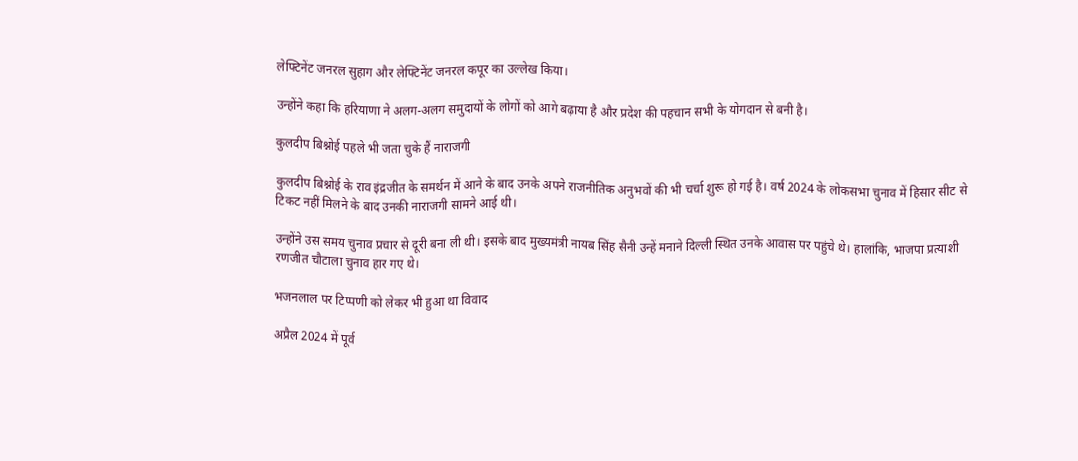लेफ्टिनेंट जनरल सुहाग और लेफ्टिनेंट जनरल कपूर का उल्लेख किया।

उन्होंने कहा कि हरियाणा ने अलग-अलग समुदायों के लोगों को आगे बढ़ाया है और प्रदेश की पहचान सभी के योगदान से बनी है।

कुलदीप बिश्नोई पहले भी जता चुके हैं नाराजगी

कुलदीप बिश्नोई के राव इंद्रजीत के समर्थन में आने के बाद उनके अपने राजनीतिक अनुभवों की भी चर्चा शुरू हो गई है। वर्ष 2024 के लोकसभा चुनाव में हिसार सीट से टिकट नहीं मिलने के बाद उनकी नाराजगी सामने आई थी।

उन्होंने उस समय चुनाव प्रचार से दूरी बना ली थी। इसके बाद मुख्यमंत्री नायब सिंह सैनी उन्हें मनाने दिल्ली स्थित उनके आवास पर पहुंचे थे। हालांकि, भाजपा प्रत्याशी रणजीत चौटाला चुनाव हार गए थे।

भजनलाल पर टिप्पणी को लेकर भी हुआ था विवाद

अप्रैल 2024 में पूर्व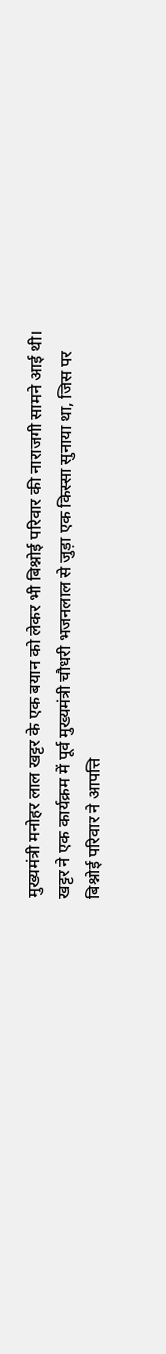मुख्यमंत्री मनोहर लाल खट्टर के एक बयान को लेकर भी बिश्नोई परिवार की नाराजगी सामने आई थी। खट्टर ने एक कार्यक्रम में पूर्व मुख्यमंत्री चौधरी भजनलाल से जुड़ा एक किस्सा सुनाया था, जिस पर बिश्नोई परिवार ने आपत्ति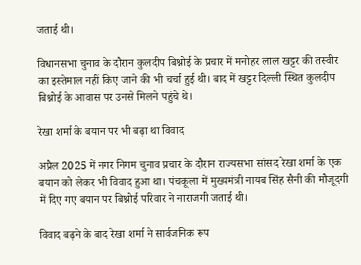जताई थी।

विधानसभा चुनाव के दौरान कुलदीप बिश्नोई के प्रचार में मनोहर लाल खट्टर की तस्वीर का इस्तेमाल नहीं किए जाने की भी चर्चा हुई थी। बाद में खट्टर दिल्ली स्थित कुलदीप बिश्नोई के आवास पर उनसे मिलने पहुंचे थे।

रेखा शर्मा के बयान पर भी बढ़ा था विवाद

अप्रैल 2025 में नगर निगम चुनाव प्रचार के दौरान राज्यसभा सांसद रेखा शर्मा के एक बयान को लेकर भी विवाद हुआ था। पंचकूला में मुख्यमंत्री नायब सिंह सैनी की मौजूदगी में दिए गए बयान पर बिश्नोई परिवार ने नाराजगी जताई थी।

विवाद बढ़ने के बाद रेखा शर्मा ने सार्वजनिक रूप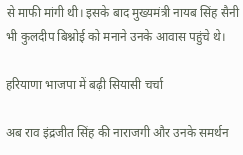से माफी मांगी थी। इसके बाद मुख्यमंत्री नायब सिंह सैनी भी कुलदीप बिश्नोई को मनाने उनके आवास पहुंचे थे।

हरियाणा भाजपा में बढ़ी सियासी चर्चा

अब राव इंद्रजीत सिंह की नाराजगी और उनके समर्थन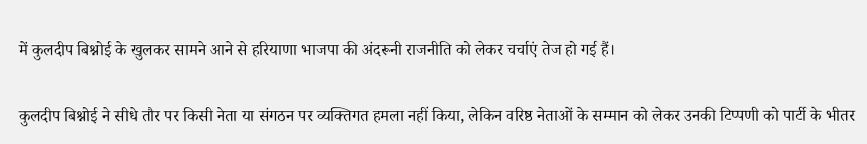में कुलदीप बिश्नोई के खुलकर सामने आने से हरियाणा भाजपा की अंदरूनी राजनीति को लेकर चर्चाएं तेज हो गई हैं।

कुलदीप बिश्नोई ने सीधे तौर पर किसी नेता या संगठन पर व्यक्तिगत हमला नहीं किया, लेकिन वरिष्ठ नेताओं के सम्मान को लेकर उनकी टिप्पणी को पार्टी के भीतर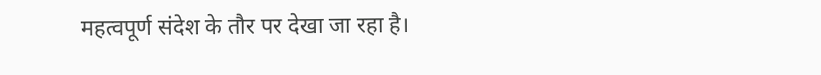महत्वपूर्ण संदेश के तौर पर देखा जा रहा है।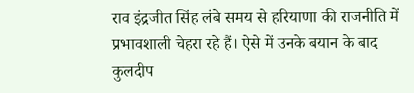राव इंद्रजीत सिंह लंबे समय से हरियाणा की राजनीति में प्रभावशाली चेहरा रहे हैं। ऐसे में उनके बयान के बाद कुलदीप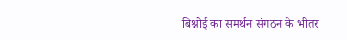बिश्नोई का समर्थन संगठन के भीतर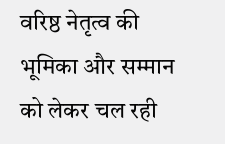वरिष्ठ नेतृत्व की भूमिका और सम्मान को लेकर चल रही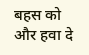बहस को और हवा दे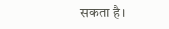सकता है।